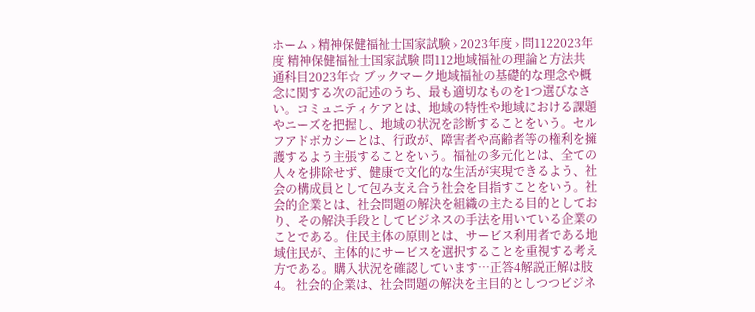ホーム › 精神保健福祉士国家試験 › 2023年度 › 問1122023年度 精神保健福祉士国家試験 問112地域福祉の理論と方法共通科目2023年☆ ブックマーク地域福祉の基礎的な理念や概念に関する次の記述のうち、最も適切なものを1つ選びなさい。コミュニティケアとは、地域の特性や地域における課題やニーズを把握し、地域の状況を診断することをいう。セルフアドボカシーとは、行政が、障害者や高齢者等の権利を擁護するよう主張することをいう。福祉の多元化とは、全ての人々を排除せず、健康で文化的な生活が実現できるよう、社会の構成員として包み支え合う社会を目指すことをいう。社会的企業とは、社会問題の解決を組織の主たる目的としており、その解決手段としてビジネスの手法を用いている企業のことである。住民主体の原則とは、サービス利用者である地域住民が、主体的にサービスを選択することを重視する考え方である。購入状況を確認しています…正答4解説正解は肢4。 社会的企業は、社会問題の解決を主目的としつつビジネ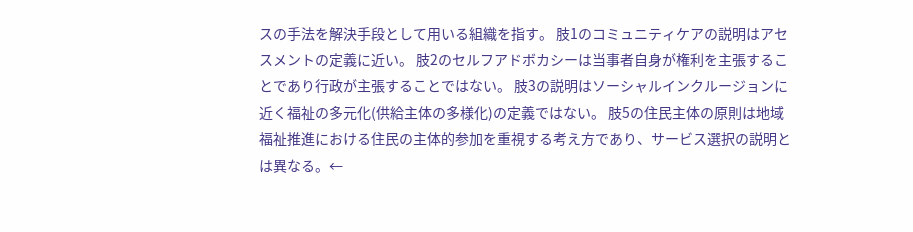スの手法を解決手段として用いる組織を指す。 肢1のコミュニティケアの説明はアセスメントの定義に近い。 肢2のセルフアドボカシーは当事者自身が権利を主張することであり行政が主張することではない。 肢3の説明はソーシャルインクルージョンに近く福祉の多元化(供給主体の多様化)の定義ではない。 肢5の住民主体の原則は地域福祉推進における住民の主体的参加を重視する考え方であり、サービス選択の説明とは異なる。←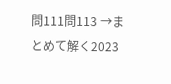問111問113 →まとめて解く2023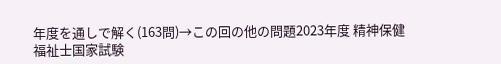年度を通しで解く(163問)→この回の他の問題2023年度 精神保健福祉士国家試験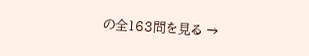の全163問を見る →